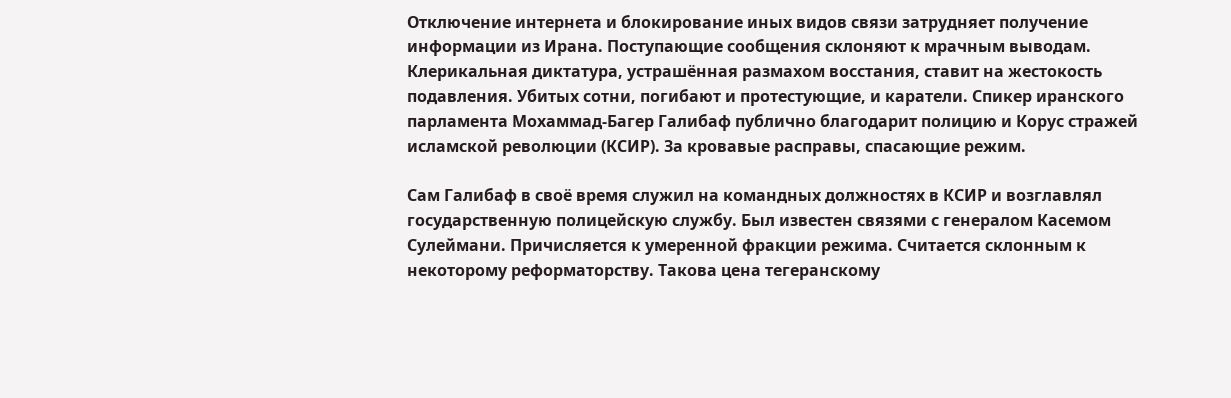Отключение интернета и блокирование иных видов связи затрудняет получение информации из Ирана. Поступающие сообщения склоняют к мрачным выводам. Клерикальная диктатура, устрашённая размахом восстания, ставит на жестокость подавления. Убитых сотни, погибают и протестующие, и каратели. Спикер иранского парламента Мохаммад-Багер Галибаф публично благодарит полицию и Корус стражей исламской революции (КСИР). За кровавые расправы, спасающие режим.

Сам Галибаф в своё время служил на командных должностях в КСИР и возглавлял государственную полицейскую службу. Был известен связями с генералом Касемом Сулеймани. Причисляется к умеренной фракции режима. Считается склонным к некоторому реформаторству. Такова цена тегеранскому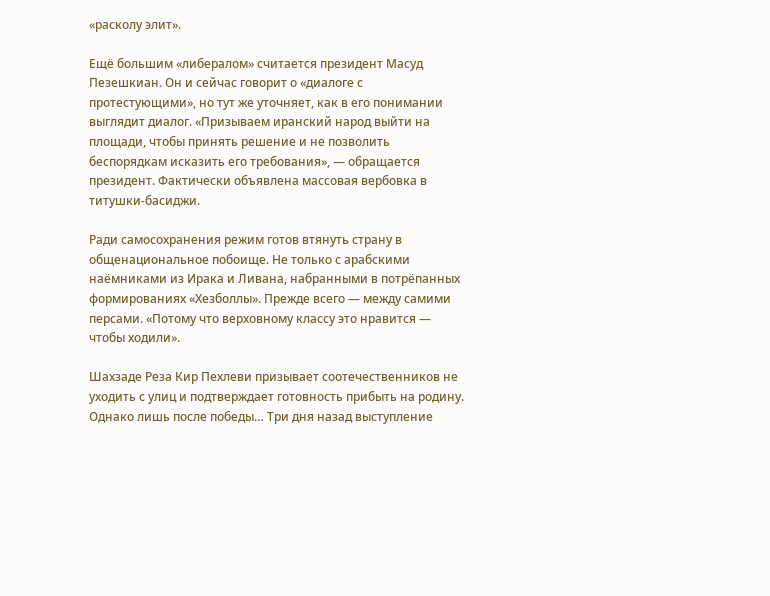«расколу элит».

Ещё большим «либералом» считается президент Масуд Пезешкиан. Он и сейчас говорит о «диалоге с протестующими», но тут же уточняет, как в его понимании выглядит диалог. «Призываем иранский народ выйти на площади, чтобы принять решение и не позволить беспорядкам исказить его требования», — обращается президент. Фактически объявлена массовая вербовка в титушки-басиджи.

Ради самосохранения режим готов втянуть страну в общенациональное побоище. Не только с арабскими наёмниками из Ирака и Ливана, набранными в потрёпанных формированиях «Хезболлы». Прежде всего — между самими персами. «Потому что верховному классу это нравится — чтобы ходили».

Шахзаде Реза Кир Пехлеви призывает соотечественников не уходить с улиц и подтверждает готовность прибыть на родину. Однако лишь после победы… Три дня назад выступление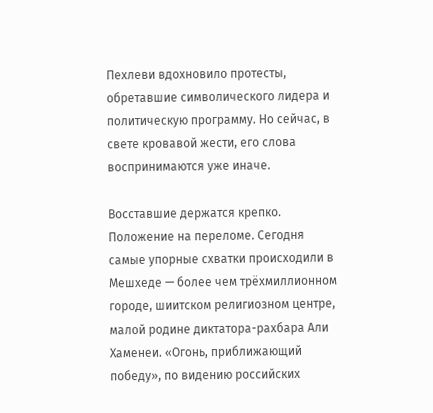Пехлеви вдохновило протесты, обретавшие символического лидера и политическую программу. Но сейчас, в свете кровавой жести, его слова воспринимаются уже иначе.

Восставшие держатся крепко. Положение на переломе. Сегодня самые упорные схватки происходили в Мешхеде — более чем трёхмиллионном городе, шиитском религиозном центре, малой родине диктатора-рахбара Али Хаменеи. «Огонь, приближающий победу», по видению российских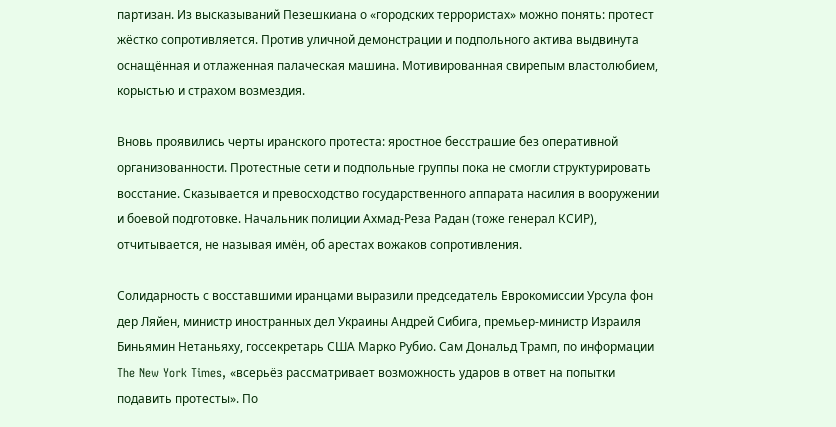партизан. Из высказываний Пезешкиана о «городских террористах» можно понять: протест жёстко сопротивляется. Против уличной демонстрации и подпольного актива выдвинута оснащённая и отлаженная палаческая машина. Мотивированная свирепым властолюбием, корыстью и страхом возмездия.

Вновь проявились черты иранского протеста: яростное бесстрашие без оперативной организованности. Протестные сети и подпольные группы пока не смогли структурировать восстание. Сказывается и превосходство государственного аппарата насилия в вооружении и боевой подготовке. Начальник полиции Ахмад-Реза Радан (тоже генерал КСИР), отчитывается, не называя имён, об арестах вожаков сопротивления.

Солидарность с восставшими иранцами выразили председатель Еврокомиссии Урсула фон дер Ляйен, министр иностранных дел Украины Андрей Сибига, премьер-министр Израиля Биньямин Нетаньяху, госсекретарь США Марко Рубио. Сам Дональд Трамп, по информации The New York Times, «всерьёз рассматривает возможность ударов в ответ на попытки подавить протесты». По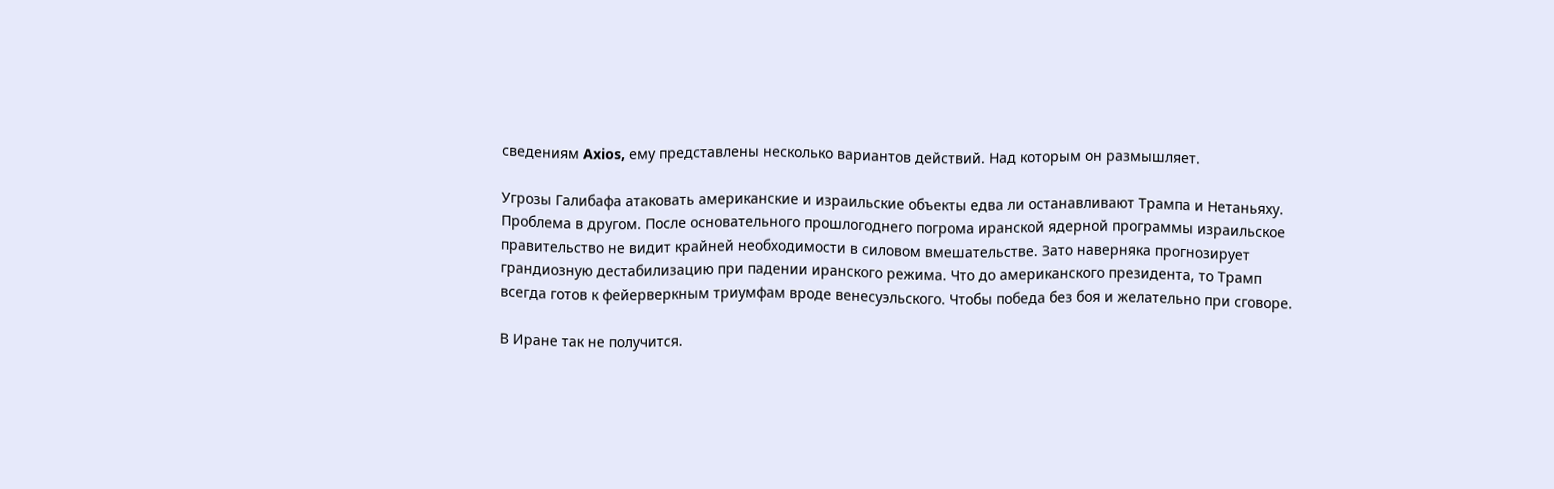сведениям Axios, ему представлены несколько вариантов действий. Над которым он размышляет.

Угрозы Галибафа атаковать американские и израильские объекты едва ли останавливают Трампа и Нетаньяху. Проблема в другом. После основательного прошлогоднего погрома иранской ядерной программы израильское правительство не видит крайней необходимости в силовом вмешательстве. Зато наверняка прогнозирует грандиозную дестабилизацию при падении иранского режима. Что до американского президента, то Трамп всегда готов к фейерверкным триумфам вроде венесуэльского. Чтобы победа без боя и желательно при сговоре.

В Иране так не получится.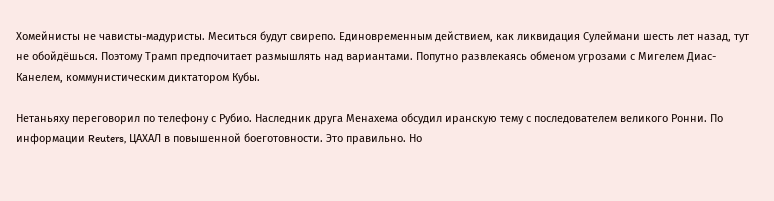Хомейнисты не чависты-мадуристы. Меситься будут свирепо. Единовременным действием, как ликвидация Сулеймани шесть лет назад, тут не обойдёшься. Поэтому Трамп предпочитает размышлять над вариантами. Попутно развлекаясь обменом угрозами с Мигелем Диас-Канелем, коммунистическим диктатором Кубы.

Нетаньяху переговорил по телефону с Рубио. Наследник друга Менахема обсудил иранскую тему с последователем великого Ронни. По информации Reuters, ЦАХАЛ в повышенной боеготовности. Это правильно. Но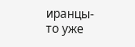иранцы-то уже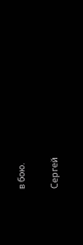в бою.

Сергей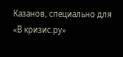Казанов, специально для «В кризис.ру»